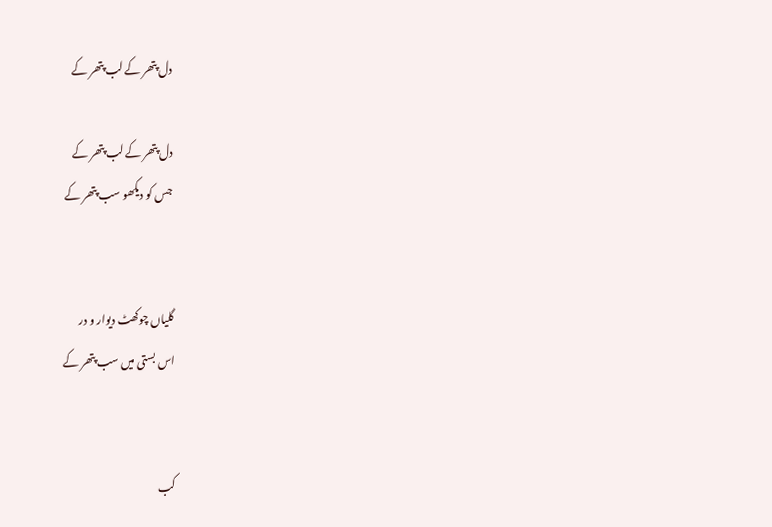دل پتھر کے لب پتھر کے

دل پتھر کے لب پتھر کے
جس کو دیکھو سب پتھر کے


گلیاں چوکھٹ دیوار و در
اس بستی میں سب پتھر کے


کب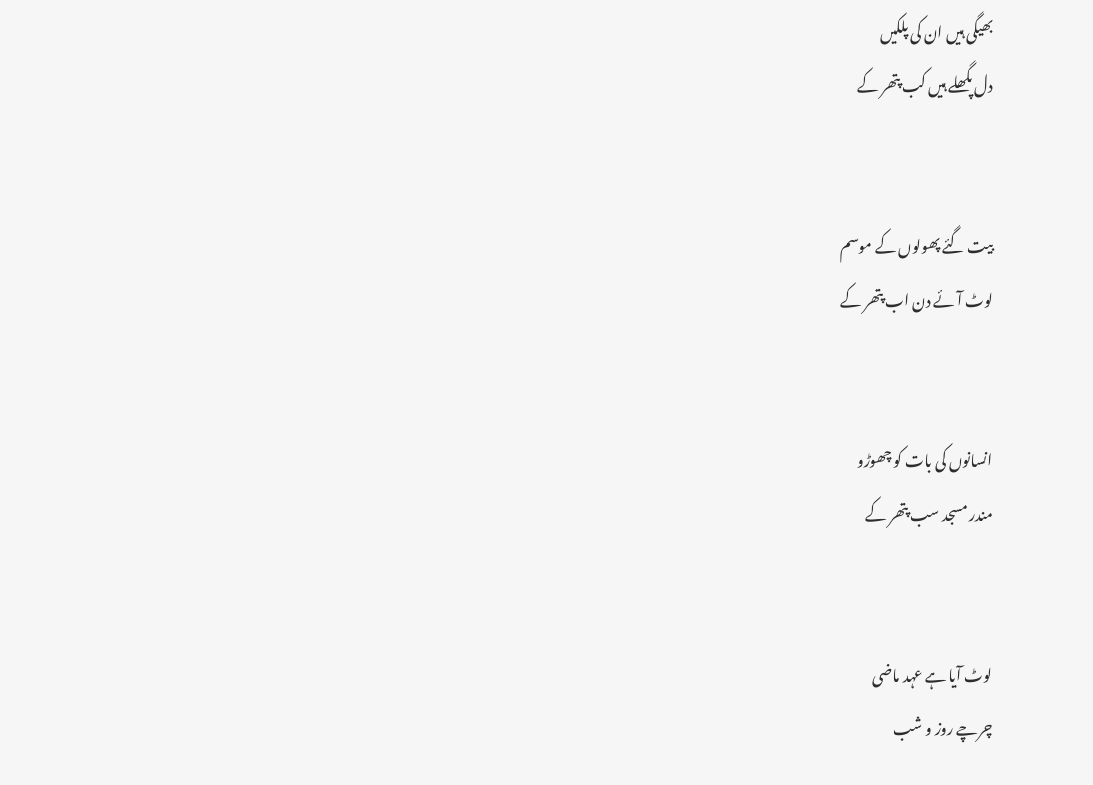بھیگی ہیں ان کی پلکیں
دل پگھلے ہیں کب پتھر کے


بیت گئے پھولوں کے موسم
لوٹ آئے دن اب پتھر کے


انسانوں کی بات کو چھوڑو
مندر مسجد سب پتھر کے


لوٹ آیا ہے عہد ماضی
چرچے روز و شب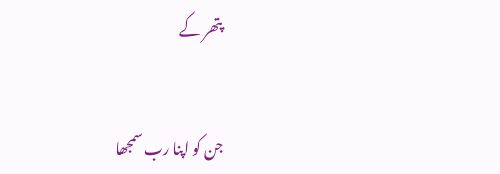پتھر کے


جن کو اپنا رب سمجھا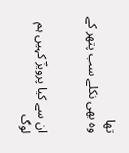تھا
وہ بھی نکلے سب پتھر کے


ان سے کیا پرویزؔ کہیں ہم
لوگ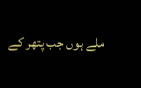ملے ہوں جب پتھر کے